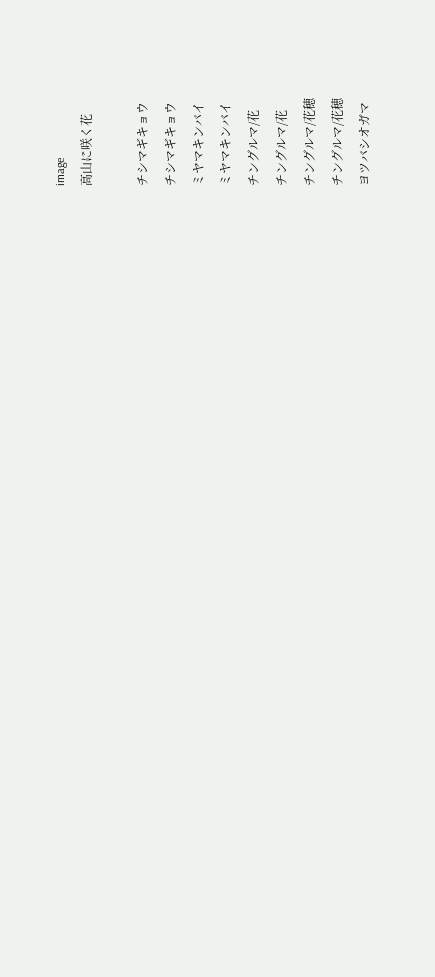image
高山に咲く花

チシマギキョウ
チシマギキョウ
ミヤマキンバイ
ミヤマキンバイ
チングルマ/花
チングルマ/花
チングルマ/花穂
チングルマ/花穂
ヨツバシオガマ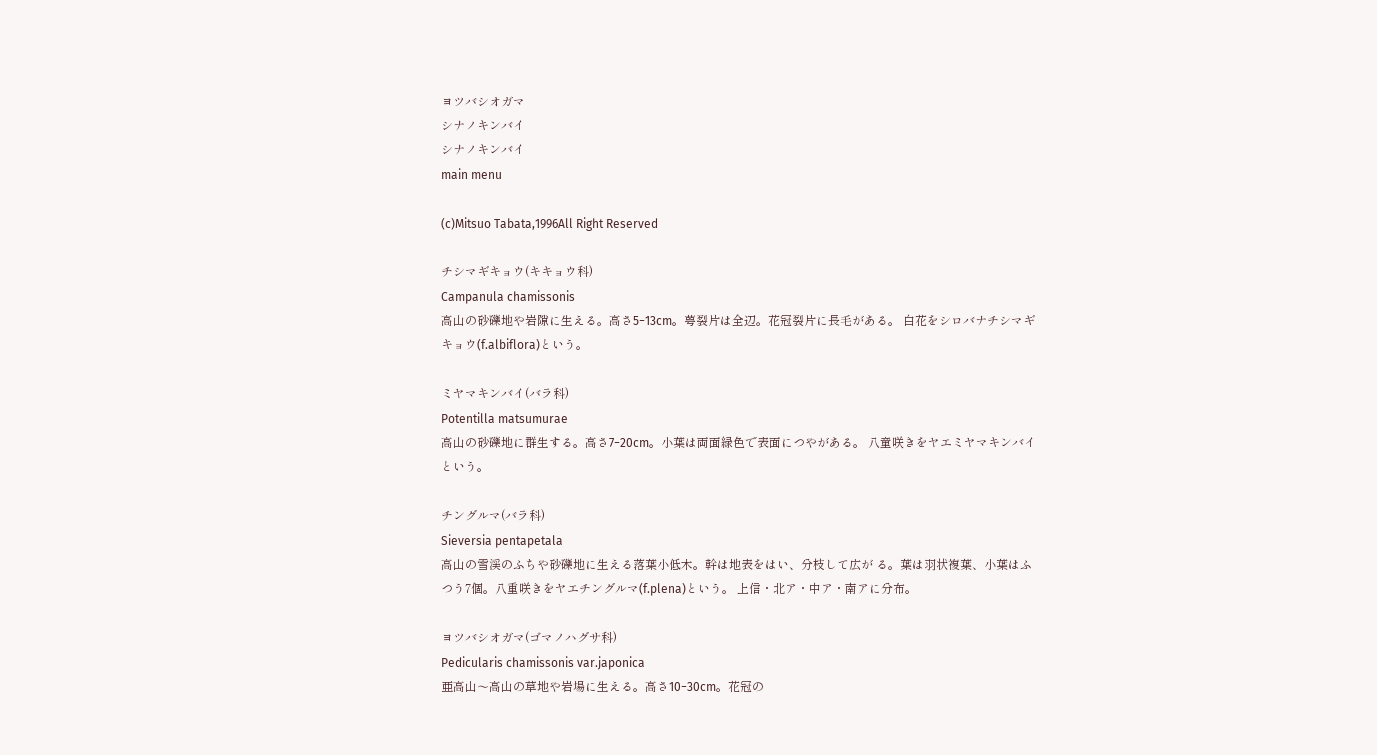ヨツバシオガマ
シナノキンバイ
シナノキンバイ
main menu

(c)Mitsuo Tabata,1996All Right Reserved

チシマギキョウ(キキョウ科)
Campanula chamissonis
高山の砂礫地や岩隙に生える。高さ5−13cm。萼裂片は全辺。花冠裂片に長毛がある。 白花をシロバナチシマギキョウ(f.albiflora)という。

ミヤマキンバイ(バラ科)
Potentilla matsumurae
高山の砂礫地に群生する。高さ7−20cm。小葉は両面緑色で表面につやがある。 八童咲きをヤエミヤマキンバイという。

チングルマ(バラ科)
Sieversia pentapetala
高山の雪渓のふちや砂礫地に生える落葉小低木。幹は地表をはい、分枝して広が る。葉は羽状複葉、小葉はふつう7個。八重咲きをヤエチングルマ(f.plena)という。 上信・北ア・中ア・南アに分布。

ヨツバシオガマ(ゴマノハグサ科)
Pedicularis chamissonis var.japonica
亜高山〜高山の草地や岩場に生える。高さ10−30cm。花冠の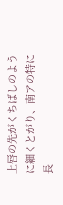上唇の先がくちばしのように細くとがり、南アの特に長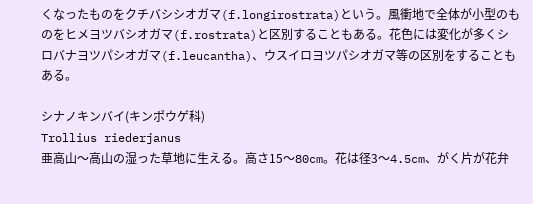くなったものをクチバシシオガマ(f.longirostrata)という。風衝地で全体が小型のものをヒメヨツバシオガマ(f.rostrata)と区別することもある。花色には変化が多くシロバナヨツパシオガマ(f.leucantha)、ウスイロヨツパシオガマ等の区別をすることもある。

シナノキンバイ(キンポウゲ科)
Trollius riederjanus
亜高山〜高山の湿った草地に生える。高さ15〜80cm。花は径3〜4.5cm、がく片が花弁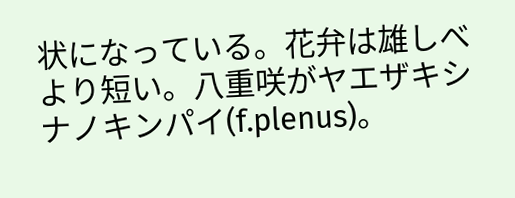状になっている。花弁は雄しべより短い。八重咲がヤエザキシナノキンパイ(f.plenus)。